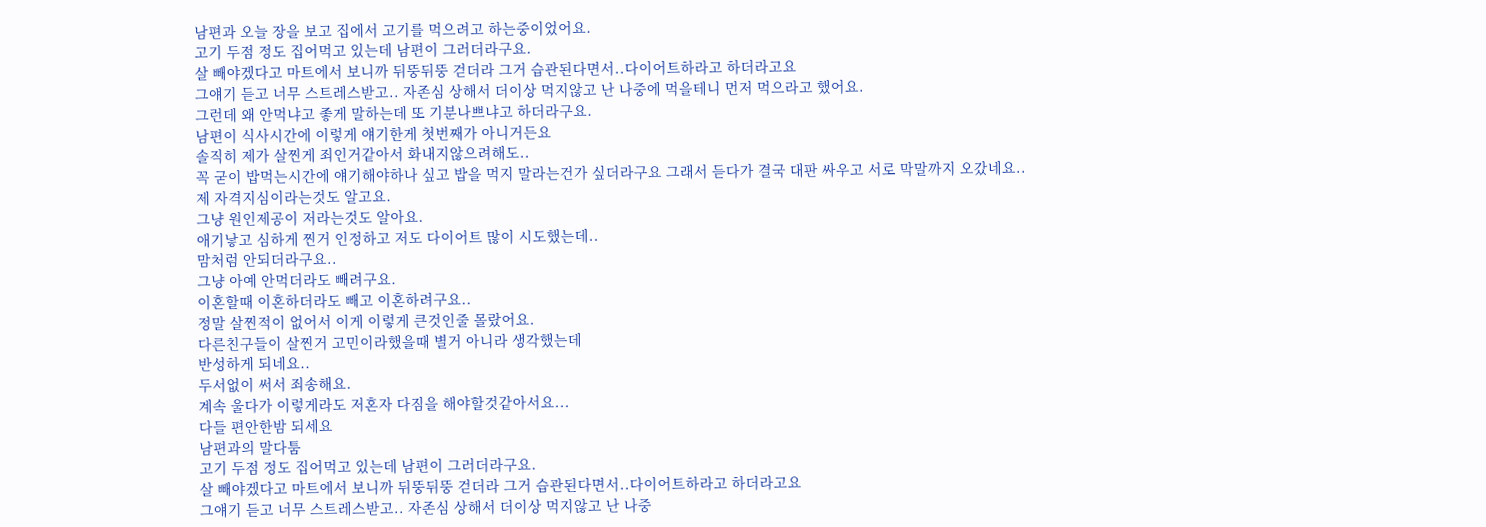남편과 오늘 장을 보고 집에서 고기를 먹으려고 하는중이었어요.
고기 두점 정도 집어먹고 있는데 남편이 그러더라구요.
살 빼야겠다고 마트에서 보니까 뒤뚱뒤뚱 걷더라 그거 습관된다면서..다이어트하라고 하더라고요
그얘기 듣고 너무 스트레스받고.. 자존심 상해서 더이상 먹지않고 난 나중에 먹을테니 먼저 먹으라고 했어요.
그런데 왜 안먹냐고 좋게 말하는데 또 기분나쁘냐고 하더라구요.
남편이 식사시간에 이렇게 얘기한게 첫번째가 아니거든요
솔직히 제가 살찐게 죄인거같아서 화내지않으려해도..
꼭 굳이 밥먹는시간에 얘기해야하나 싶고 밥을 먹지 말라는건가 싶더라구요 그래서 듣다가 결국 대판 싸우고 서로 막말까지 오갔네요..
제 자격지심이라는것도 알고요.
그냥 원인제공이 저라는것도 알아요.
애기낳고 심하게 찐거 인정하고 저도 다이어트 많이 시도했는데..
맘처럼 안되더라구요..
그냥 아예 안먹더라도 빼려구요.
이혼할때 이혼하더라도 빼고 이혼하려구요..
정말 살찐적이 없어서 이게 이렇게 큰것인줄 몰랐어요.
다른친구들이 살찐거 고민이라했을때 별거 아니라 생각했는데
반성하게 되네요..
두서없이 써서 죄송해요.
계속 울다가 이렇게라도 저혼자 다짐을 해야할것같아서요...
다들 편안한밤 되세요
남편과의 말다툼
고기 두점 정도 집어먹고 있는데 남편이 그러더라구요.
살 빼야겠다고 마트에서 보니까 뒤뚱뒤뚱 걷더라 그거 습관된다면서..다이어트하라고 하더라고요
그얘기 듣고 너무 스트레스받고.. 자존심 상해서 더이상 먹지않고 난 나중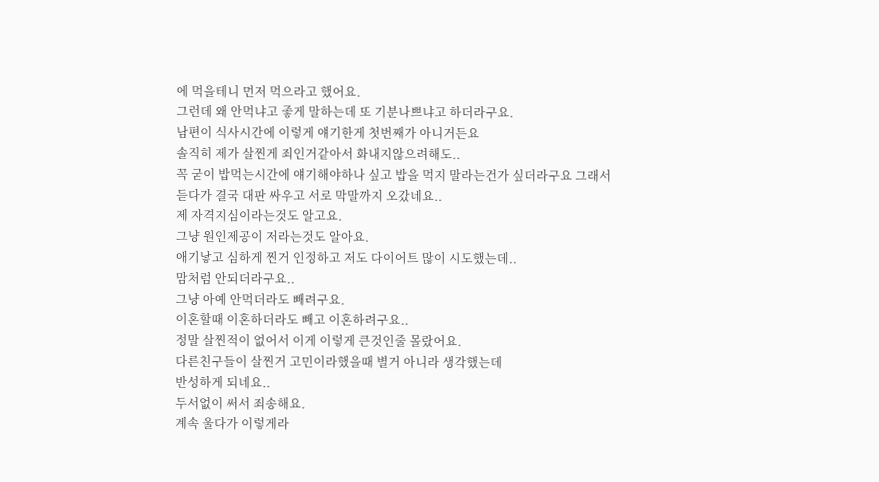에 먹을테니 먼저 먹으라고 했어요.
그런데 왜 안먹냐고 좋게 말하는데 또 기분나쁘냐고 하더라구요.
남편이 식사시간에 이렇게 얘기한게 첫번째가 아니거든요
솔직히 제가 살찐게 죄인거같아서 화내지않으려해도..
꼭 굳이 밥먹는시간에 얘기해야하나 싶고 밥을 먹지 말라는건가 싶더라구요 그래서 듣다가 결국 대판 싸우고 서로 막말까지 오갔네요..
제 자격지심이라는것도 알고요.
그냥 원인제공이 저라는것도 알아요.
애기낳고 심하게 찐거 인정하고 저도 다이어트 많이 시도했는데..
맘처럼 안되더라구요..
그냥 아예 안먹더라도 빼려구요.
이혼할때 이혼하더라도 빼고 이혼하려구요..
정말 살찐적이 없어서 이게 이렇게 큰것인줄 몰랐어요.
다른친구들이 살찐거 고민이라했을때 별거 아니라 생각했는데
반성하게 되네요..
두서없이 써서 죄송해요.
계속 울다가 이렇게라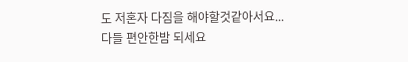도 저혼자 다짐을 해야할것같아서요...
다들 편안한밤 되세요